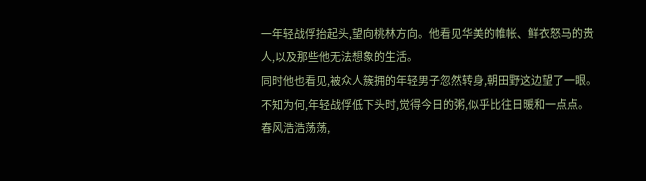一年轻战俘抬起头,望向桃林方向。他看见华美的帷帐、鲜衣怒马的贵人,以及那些他无法想象的生活。
同时他也看见,被众人簇拥的年轻男子忽然转身,朝田野这边望了一眼。
不知为何,年轻战俘低下头时,觉得今日的粥,似乎比往日暖和一点点。
春风浩浩荡荡,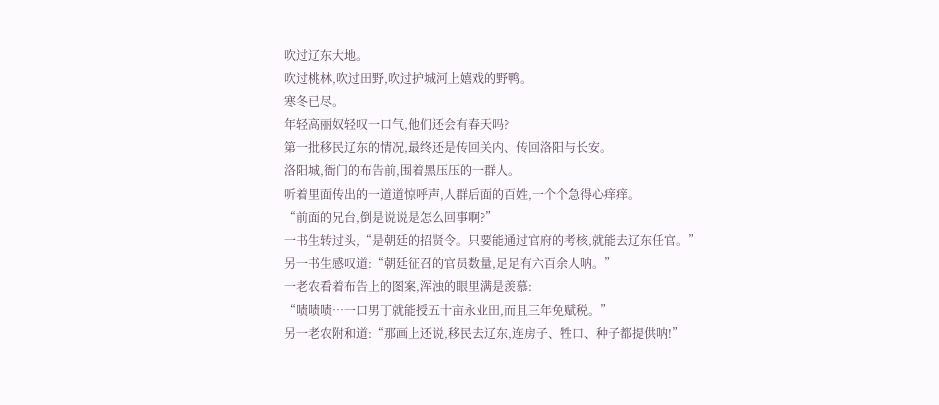吹过辽东大地。
吹过桃林,吹过田野,吹过护城河上嬉戏的野鸭。
寒冬已尽。
年轻高丽奴轻叹一口气,他们还会有春天吗?
第一批移民辽东的情况,最终还是传回关内、传回洛阳与长安。
洛阳城,衙门的布告前,围着黑压压的一群人。
听着里面传出的一道道惊呼声,人群后面的百姓,一个个急得心痒痒。
“前面的兄台,倒是说说是怎么回事啊?”
一书生转过头,“是朝廷的招贤令。只要能通过官府的考核,就能去辽东任官。”
另一书生感叹道:“朝廷征召的官员数量,足足有六百余人呐。”
一老农看着布告上的图案,浑浊的眼里满是羡慕:
“啧啧啧…一口男丁就能授五十亩永业田,而且三年免赋税。”
另一老农附和道:“那画上还说,移民去辽东,连房子、牲口、种子都提供呐!”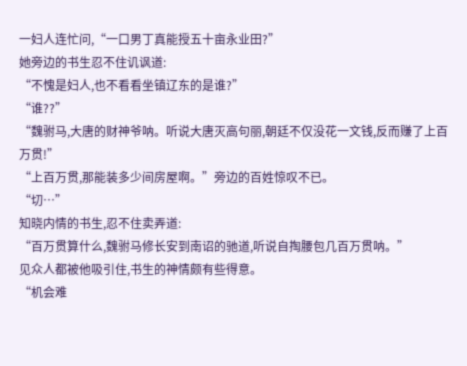一妇人连忙问,“一口男丁真能授五十亩永业田?”
她旁边的书生忍不住讥讽道:
“不愧是妇人,也不看看坐镇辽东的是谁?”
“谁??”
“魏驸马,大唐的财神爷呐。听说大唐灭高句丽,朝廷不仅没花一文钱,反而赚了上百万贯!”
“上百万贯,那能装多少间房屋啊。”旁边的百姓惊叹不已。
“切…”
知晓内情的书生,忍不住卖弄道:
“百万贯算什么,魏驸马修长安到南诏的驰道,听说自掏腰包几百万贯呐。”
见众人都被他吸引住,书生的神情颇有些得意。
“机会难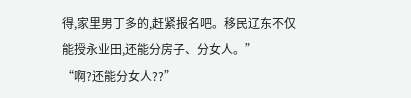得,家里男丁多的,赶紧报名吧。移民辽东不仅能授永业田,还能分房子、分女人。”
“啊?还能分女人??”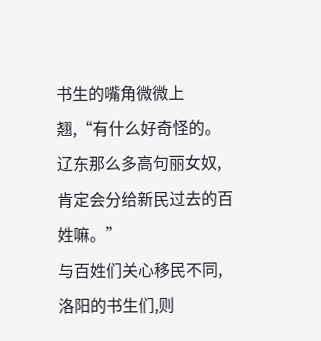书生的嘴角微微上翘,“有什么好奇怪的。辽东那么多高句丽女奴,肯定会分给新民过去的百姓嘛。”
与百姓们关心移民不同,洛阳的书生们,则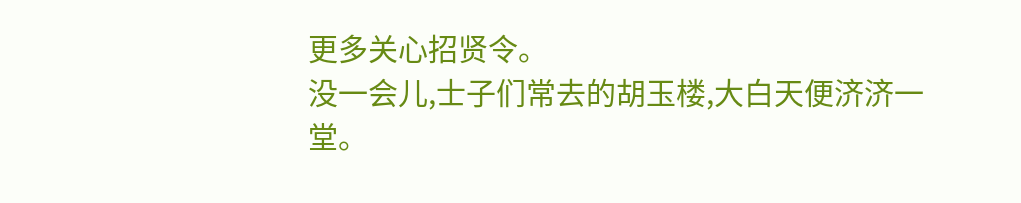更多关心招贤令。
没一会儿,士子们常去的胡玉楼,大白天便济济一堂。